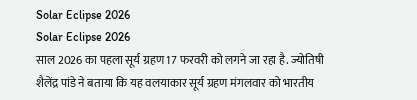Solar Eclipse 2026
Solar Eclipse 2026
साल 2026 का पहला सूर्य ग्रहण 17 फरवरी को लगने जा रहा है. ज्योतिषी शैलेंद्र पांडे ने बताया कि यह वलयाकार सूर्य ग्रहण मंगलवार को भारतीय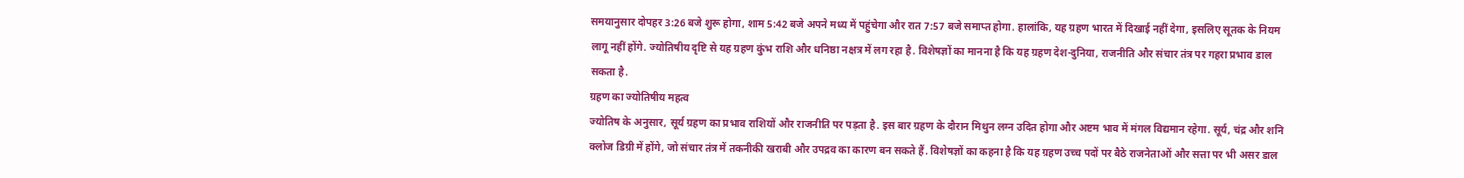समयानुसार दोपहर 3:26 बजे शुरू होगा, शाम 5:42 बजे अपने मध्य में पहुंचेगा और रात 7:57 बजे समाप्त होगा. हालांकि, यह ग्रहण भारत में दिखाई नहीं देगा, इसलिए सूतक के नियम लागू नहीं होंगे. ज्योतिषीय दृष्टि से यह ग्रहण कुंभ राशि और धनिष्ठा नक्षत्र में लग रहा है. विशेषज्ञों का मानना है कि यह ग्रहण देश-दुनिया, राजनीति और संचार तंत्र पर गहरा प्रभाव डाल सकता है.
ग्रहण का ज्योतिषीय महत्व
ज्योतिष के अनुसार, सूर्य ग्रहण का प्रभाव राशियों और राजनीति पर पड़ता है. इस बार ग्रहण के दौरान मिथुन लग्न उदित होगा और अष्टम भाव में मंगल विद्यमान रहेगा. सूर्य, चंद्र और शनि क्लोज डिग्री में होंगे, जो संचार तंत्र में तकनीकी खराबी और उपद्रव का कारण बन सकते हैं. विशेषज्ञों का कहना है कि यह ग्रहण उच्च पदों पर बैठे राजनेताओं और सत्ता पर भी असर डाल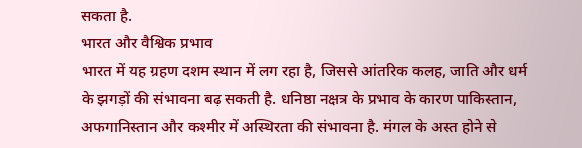सकता है.
भारत और वैश्विक प्रभाव
भारत में यह ग्रहण दशम स्थान में लग रहा है, जिससे आंतरिक कलह, जाति और धर्म के झगड़ों की संभावना बढ़ सकती है. धनिष्ठा नक्षत्र के प्रभाव के कारण पाकिस्तान, अफगानिस्तान और कश्मीर में अस्थिरता की संभावना है. मंगल के अस्त होने से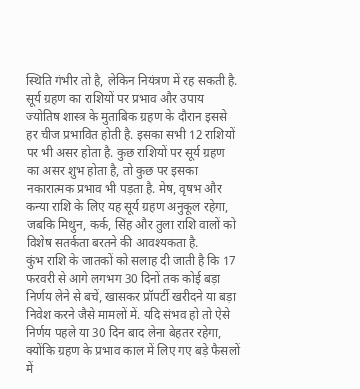स्थिति गंभीर तो है, लेकिन नियंत्रण में रह सकती है.
सूर्य ग्रहण का राशियों पर प्रभाव और उपाय
ज्योतिष शास्त्र के मुताबिक ग्रहण के दौरान इससे हर चीज प्रभावित होती है. इसका सभी 12 राशियों पर भी असर होता है. कुछ राशियों पर सूर्य ग्रहण का असर शुभ होता है, तो कुछ पर इसका नकारात्मक प्रभाव भी पड़ता है. मेष, वृषभ और कन्या राशि के लिए यह सूर्य ग्रहण अनुकूल रहेगा, जबकि मिथुन, कर्क, सिंह और तुला राशि वालों को विशेष सतर्कता बरतने की आवश्यकता है.
कुंभ राशि के जातकों को सलाह दी जाती है कि 17 फरवरी से आगे लगभग 30 दिनों तक कोई बड़ा निर्णय लेने से बचें, खासकर प्रॉपर्टी खरीदने या बड़ा निवेश करने जैसे मामलों में. यदि संभव हो तो ऐसे निर्णय पहले या 30 दिन बाद लेना बेहतर रहेगा, क्योंकि ग्रहण के प्रभाव काल में लिए गए बड़े फैसलों में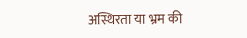अस्थिरता या भ्रम की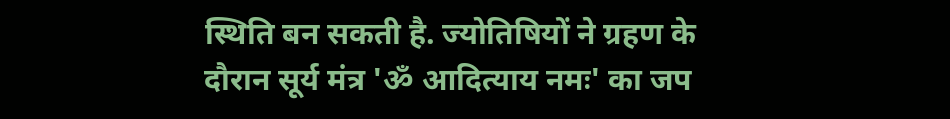स्थिति बन सकती है. ज्योतिषियों ने ग्रहण के दौरान सूर्य मंत्र 'ॐ आदित्याय नमः' का जप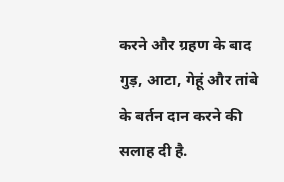करने और ग्रहण के बाद गुड़, आटा, गेहूं और तांबे के बर्तन दान करने की सलाह दी है.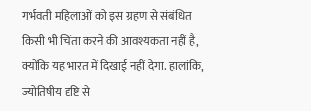गर्भवती महिलाओं को इस ग्रहण से संबंधित किसी भी चिंता करने की आवश्यकता नहीं है, क्योंकि यह भारत में दिखाई नहीं देगा. हालांकि, ज्योतिषीय दृष्टि से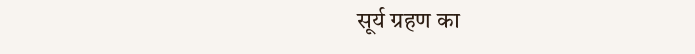सूर्य ग्रहण का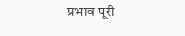प्रभाव पूरी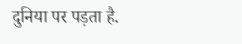दुनिया पर पड़ता है.